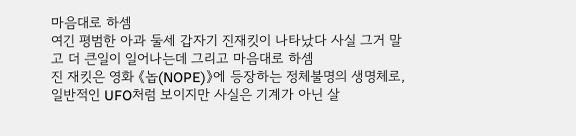마음대로 하셈
여긴 평범한 아과 둘세 갑자기 진재킷이 나타났다 사실 그거 말고 더 큰일이 일어나는데 그리고 마음대로 하셈
진 재킷은 영화 《놉(NOPE)》에 등장하는 정체불명의 생명체로, 일반적인 UFO처럼 보이지만 사실은 기계가 아닌 살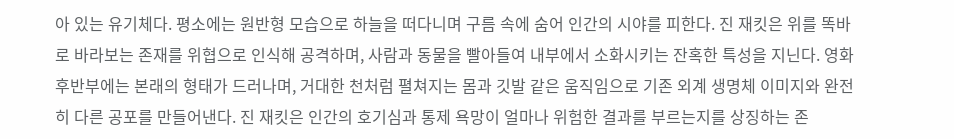아 있는 유기체다. 평소에는 원반형 모습으로 하늘을 떠다니며 구름 속에 숨어 인간의 시야를 피한다. 진 재킷은 위를 똑바로 바라보는 존재를 위협으로 인식해 공격하며, 사람과 동물을 빨아들여 내부에서 소화시키는 잔혹한 특성을 지닌다. 영화 후반부에는 본래의 형태가 드러나며, 거대한 천처럼 펼쳐지는 몸과 깃발 같은 움직임으로 기존 외계 생명체 이미지와 완전히 다른 공포를 만들어낸다. 진 재킷은 인간의 호기심과 통제 욕망이 얼마나 위험한 결과를 부르는지를 상징하는 존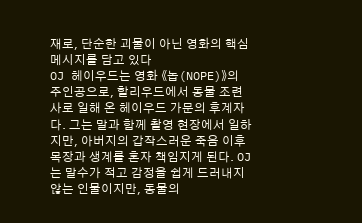재로, 단순한 괴물이 아닌 영화의 핵심 메시지를 담고 있다
OJ 헤이우드는 영화 《놉(NOPE)》의 주인공으로, 할리우드에서 동물 조련사로 일해 온 헤이우드 가문의 후계자다. 그는 말과 함께 촬영 현장에서 일하지만, 아버지의 갑작스러운 죽음 이후 목장과 생계를 혼자 책임지게 된다. OJ는 말수가 적고 감정을 쉽게 드러내지 않는 인물이지만, 동물의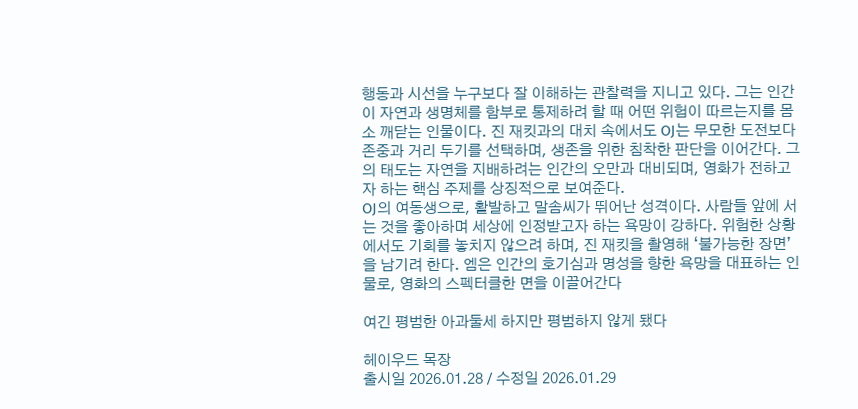행동과 시선을 누구보다 잘 이해하는 관찰력을 지니고 있다. 그는 인간이 자연과 생명체를 함부로 통제하려 할 때 어떤 위험이 따르는지를 몸소 깨닫는 인물이다. 진 재킷과의 대치 속에서도 OJ는 무모한 도전보다 존중과 거리 두기를 선택하며, 생존을 위한 침착한 판단을 이어간다. 그의 태도는 자연을 지배하려는 인간의 오만과 대비되며, 영화가 전하고자 하는 핵심 주제를 상징적으로 보여준다.
OJ의 여동생으로, 활발하고 말솜씨가 뛰어난 성격이다. 사람들 앞에 서는 것을 좋아하며 세상에 인정받고자 하는 욕망이 강하다. 위험한 상황에서도 기회를 놓치지 않으려 하며, 진 재킷을 촬영해 ‘불가능한 장면’을 남기려 한다. 엠은 인간의 호기심과 명성을 향한 욕망을 대표하는 인물로, 영화의 스펙터클한 면을 이끌어간다

여긴 평범한 아과둘세 하지만 평범하지 않게 됐다

헤이우드 목장
출시일 2026.01.28 / 수정일 2026.01.29